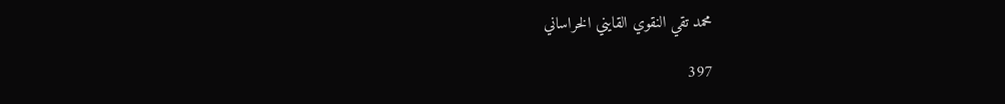محمد تقي النقوي القايني الخراساني

397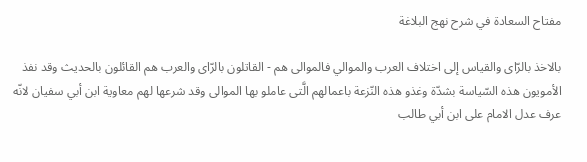مفتاح السعادة في شرح نهج البلاغة

بالاخذ بالرّاى والقياس إلى اختلاف العرب والموالي فالموالى هم - القاتلون بالرّاى والعرب هم القائلون بالحديث وقد نفذ الأمويون هذه السّياسة بشدّة وغذو هذه النّزعة باعمالهم الَّتى عاملو بها الموالى وقد شرعها لهم معاوية ابن أبي سفيان لانّه عرف عدل الامام على ابن أبي طالب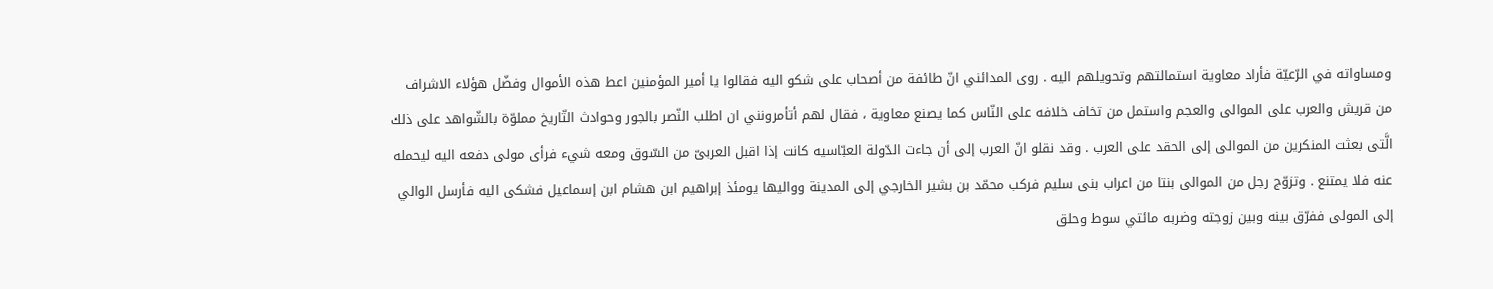ومساواته في الرّعيّة فأراد معاوية استمالتهم وتحويلهم اليه . روى المدائني انّ طائفة من أصحاب على شكو اليه فقالوا يا أمير المؤمنين اعط هذه الأموال وفضّل هؤلاء الاشراف من قريش والعرب على الموالى والعجم واستمل من تخاف خلافه على النّاس كما يصنع معاوية ، فقال لهم أتأمرونني ان اطلب النّصر بالجور وحوادث التّاريخ مملوّة بالشّواهد على ذلك الَّتى بعثت المنكرين من الموالى إلى الحقد على العرب . وقد نقلو انّ العرب إلى أن جاءت الدّولة العبّاسيه كانت إذا اقبل العربىّ من السّوق ومعه شيء فرأى مولى دفعه اليه ليحمله عنه فلا يمتنع . وتزوّج رجل من الموالى بنتا من اعراب بنى سليم فركب محمّد بن بشير الخارجي إلى المدينة وواليها يومئذ إبراهيم ابن هشام ابن إسماعيل فشكى اليه فأرسل الوالي إلى المولى ففرّق بينه وبين زوجته وضربه مائتي سوط وحلق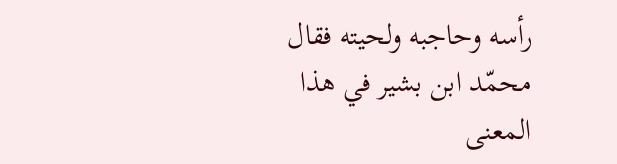رأسه وحاجبه ولحيته فقال محمّد ابن بشير في هذا المعنى